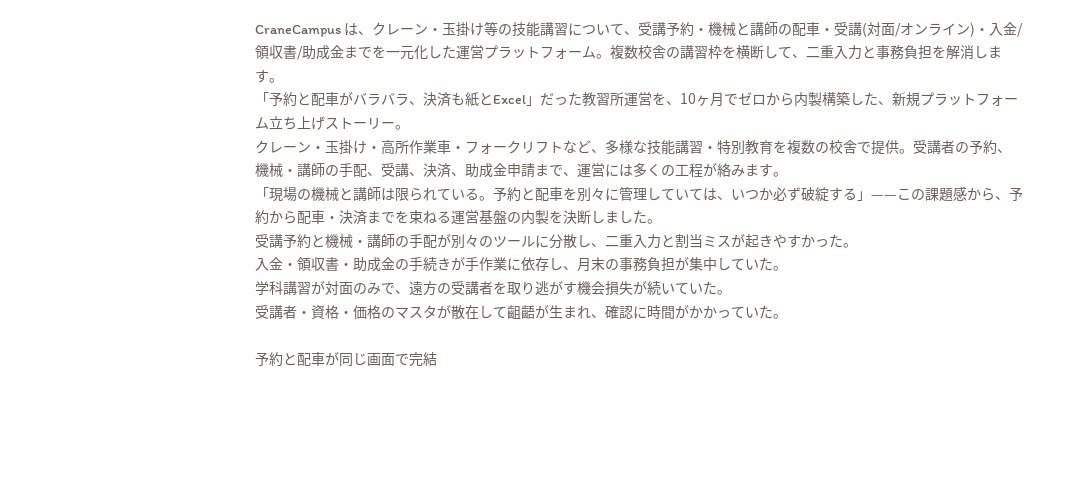CraneCampus は、クレーン・玉掛け等の技能講習について、受講予約・機械と講師の配車・受講(対面/オンライン)・入金/領収書/助成金までを一元化した運営プラットフォーム。複数校舎の講習枠を横断して、二重入力と事務負担を解消します。
「予約と配車がバラバラ、決済も紙とExcel」だった教習所運営を、10ヶ月でゼロから内製構築した、新規プラットフォーム立ち上げストーリー。
クレーン・玉掛け・高所作業車・フォークリフトなど、多様な技能講習・特別教育を複数の校舎で提供。受講者の予約、機械・講師の手配、受講、決済、助成金申請まで、運営には多くの工程が絡みます。
「現場の機械と講師は限られている。予約と配車を別々に管理していては、いつか必ず破綻する」——この課題感から、予約から配車・決済までを束ねる運営基盤の内製を決断しました。
受講予約と機械・講師の手配が別々のツールに分散し、二重入力と割当ミスが起きやすかった。
入金・領収書・助成金の手続きが手作業に依存し、月末の事務負担が集中していた。
学科講習が対面のみで、遠方の受講者を取り逃がす機会損失が続いていた。
受講者・資格・価格のマスタが散在して齟齬が生まれ、確認に時間がかかっていた。

予約と配車が同じ画面で完結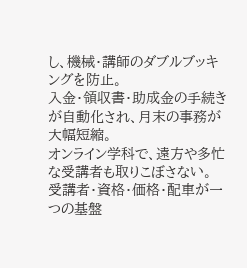し、機械・講師のダブルブッキングを防止。
入金・領収書・助成金の手続きが自動化され、月末の事務が大幅短縮。
オンライン学科で、遠方や多忙な受講者も取りこぼさない。
受講者・資格・価格・配車が一つの基盤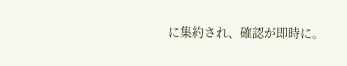に集約され、確認が即時に。